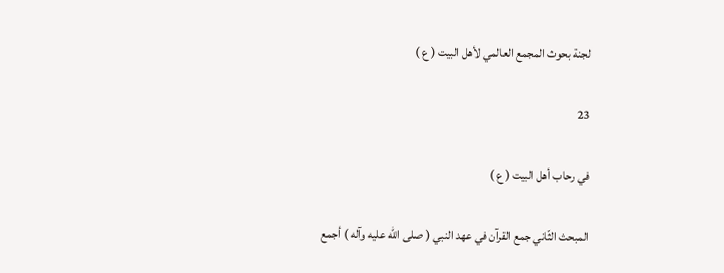لجنة بحوث المجمع العالمي لأهل البيت ( ع )

23

في رحاب أهل البيت ( ع )

المبحث الثّاني جمع القرآن في عهد النبي ( صلى الله عليه وآله ) أجمع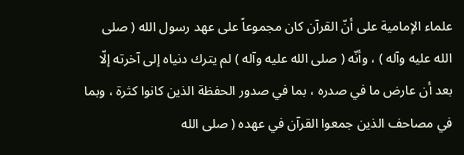علماء الإمامية على أنّ القرآن كان مجموعاً على عهد رسول الله ( صلى الله عليه وآله ) ، وأنّه ( صلى الله عليه وآله ) لم يترك دنياه إلى آخرته إلّا بعد أن عارض ما في صدره ، بما في صدور الحفظة الذين كانوا كثرة ، وبما في مصاحف الذين جمعوا القرآن في عهده ( صلى الله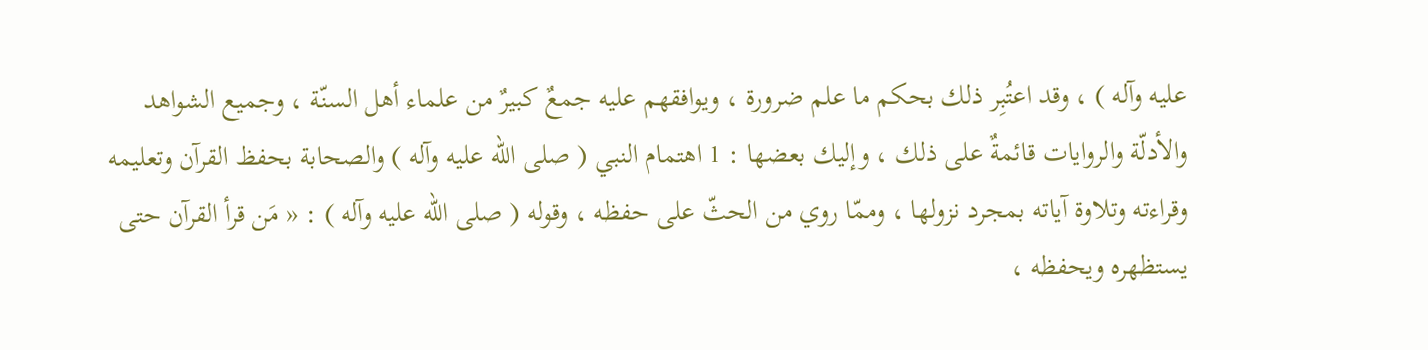عليه وآله ) ، وقد اعتُبِر ذلك بحكم ما علم ضرورة ، ويوافقهم عليه جمعٌ كبيرٌ من علماء أهل السنّة ، وجميع الشواهد والأدلّة والروايات قائمةٌ على ذلك ، وإليك بعضها : 1 اهتمام النبي ( صلى الله عليه وآله ) والصحابة بحفظ القرآن وتعليمه وقراءته وتلاوة آياته بمجرد نزولها ، وممّا روي من الحثّ على حفظه ، وقوله ( صلى الله عليه وآله ) : « مَن قرأ القرآن حتى يستظهره ويحفظه ،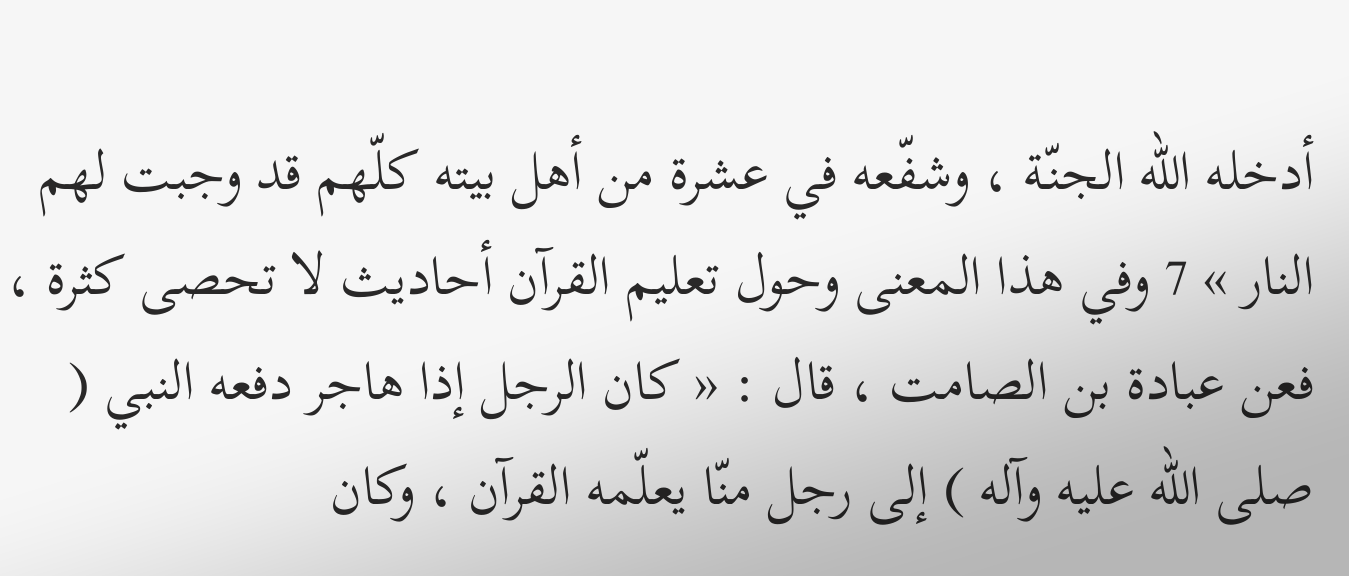أدخله الله الجنّة ، وشفّعه في عشرة من أهل بيته كلّهم قد وجبت لهم النار » 7 وفي هذا المعنى وحول تعليم القرآن أحاديث لا تحصى كثرة ، فعن عبادة بن الصامت ، قال : « كان الرجل إذا هاجر دفعه النبي ( صلى الله عليه وآله ) إلى رجل منّا يعلّمه القرآن ، وكان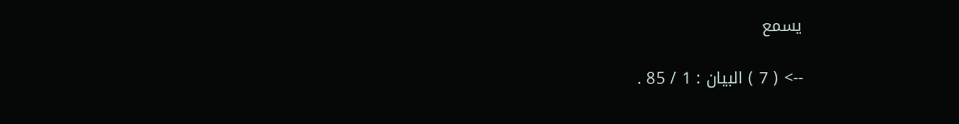يسمع

--> ( 7 ) البيان : 1 / 85 .